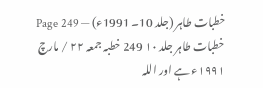خطبات طاہر (جلد 10۔ 1991ء) — Page 249
خطبات طاہر جلد ۱۰ 249 خطبہ جمعہ ۲۲ / مارچ ۱۹۹۱ء ہے اور اللہ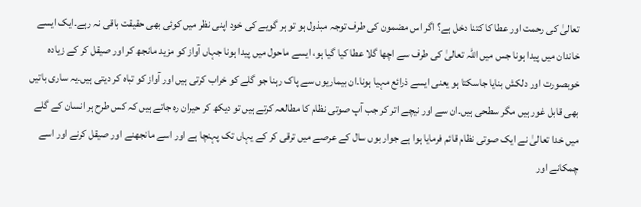تعالیٰ کی رحمت اور عطا کا کتنا دخل ہے؟ اگر اس مضمون کی طرف توجہ مبذول ہو تو ہر گویے کی خود اپنی نظر میں کوئی بھی حقیقت باقی نہ رہے۔ایک ایسے خاندان میں پیدا ہونا جس میں اللہ تعالیٰ کی طرف سے اچھا گلا عطا کیا گیا ہو، ایسے ماحول میں پیدا ہونا جہاں آواز کو مزید مانجھ کر اور صیقل کر کے زیادہ خوبصورت اور دلکش بنایا جاسکتا ہو یعنی ایسے ذرائع مہیا ہونا۔ان بیماریوں سے پاک رہنا جو گلے کو خراب کرتی ہیں اور آواز کو تباہ کر دیتی ہیں۔یہ ساری باتیں بھی قابل غور ہیں مگر سطحی ہیں۔ان سے اور نیچے اتر کر جب آپ صوتی نظام کا مطالعہ کرتے ہیں تو دیکھ کر حیران رہ جاتے ہیں کہ کس طرح ہر انسان کے گلے میں خدا تعالیٰ نے ایک صوتی نظام قائم فرمایا ہوا ہے جوار بوں سال کے عرصے میں ترقی کر کے یہاں تک پہنچا ہے اور اسے مانجھنے اور صیقل کرنے اور اسے چمکانے اور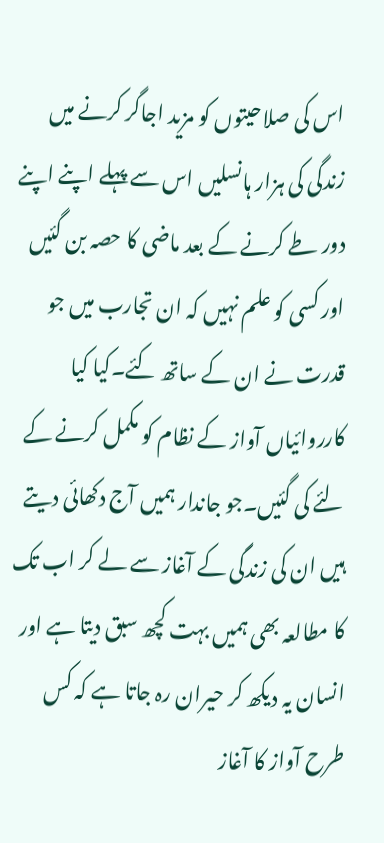اس کی صلاحیتوں کو مزید اجاگر کرنے میں زندگی کی ہزار ہانسلیں اس سے پہلے اپنے اپنے دور طے کرنے کے بعد ماضی کا حصہ بن گئیں اور کسی کو علم نہیں کہ ان تجارب میں جو قدرت نے ان کے ساتھ کئے۔کیا کیا کارروائیاں آواز کے نظام کو مکمل کرنے کے لئے کی گئیں۔جو جاندار ہمیں آج دکھائی دیتے ہیں ان کی زندگی کے آغاز سے لے کر اب تک کا مطالعہ بھی ہمیں بہت کچھ سبق دیتا ہے اور انسان یہ دیکھ کر حیران رہ جاتا ہے کہ کس طرح آواز کا آغاز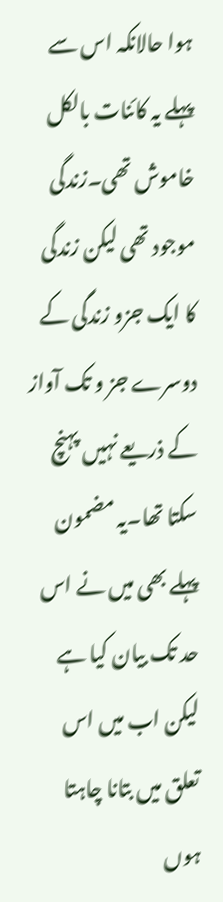ہوا حالانکہ اس سے پہلے یہ کائنات بالکل خاموش تھی۔زندگی موجود تھی لیکن زندگی کا ایک جزو زندگی کے دوسرے جز و تک آواز کے ذریعے نہیں پہنچ سکتا تھا۔یہ مضمون پہلے بھی میں نے اس حد تک بیان کیا ہے لیکن اب میں اس تعلق میں بتانا چاہتا ہوں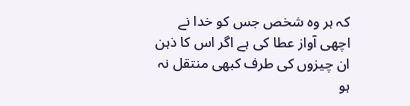کہ ہر وہ شخص جس کو خدا نے اچھی آواز عطا کی ہے اگر اس کا ذہن ان چیزوں کی طرف کبھی منتقل نہ ہو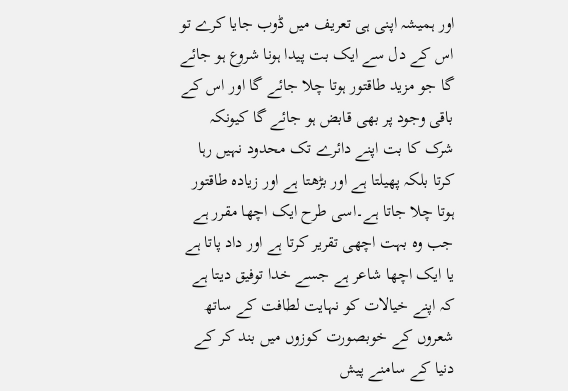اور ہمیشہ اپنی ہی تعریف میں ڈوب جایا کرے تو اس کے دل سے ایک بت پیدا ہونا شروع ہو جائے گا جو مزید طاقتور ہوتا چلا جائے گا اور اس کے باقی وجود پر بھی قابض ہو جائے گا کیونکہ شرک کا بت اپنے دائرے تک محدود نہیں رہا کرتا بلکہ پھیلتا ہے اور بڑھتا ہے اور زیادہ طاقتور ہوتا چلا جاتا ہے۔اسی طرح ایک اچھا مقرر ہے جب وہ بہت اچھی تقریر کرتا ہے اور داد پاتا ہے یا ایک اچھا شاعر ہے جسے خدا توفیق دیتا ہے کہ اپنے خیالات کو نہایت لطافت کے ساتھ شعروں کے خوبصورت کوزوں میں بند کر کے دنیا کے سامنے پیش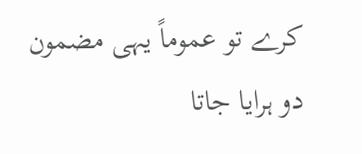کرے تو عموماً یہی مضمون دو ہرایا جاتا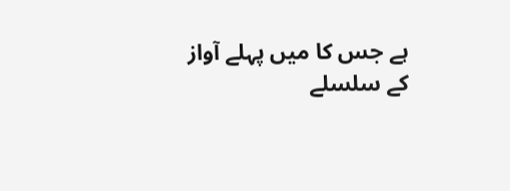ہے جس کا میں پہلے آواز کے سلسلے